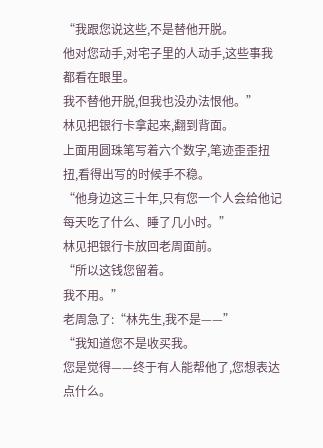“我跟您说这些,不是替他开脱。
他对您动手,对宅子里的人动手,这些事我都看在眼里。
我不替他开脱,但我也没办法恨他。”
林见把银行卡拿起来,翻到背面。
上面用圆珠笔写着六个数字,笔迹歪歪扭扭,看得出写的时候手不稳。
“他身边这三十年,只有您一个人会给他记每天吃了什么、睡了几小时。”
林见把银行卡放回老周面前。
“所以这钱您留着。
我不用。”
老周急了:“林先生,我不是——”
“我知道您不是收买我。
您是觉得——终于有人能帮他了,您想表达点什么。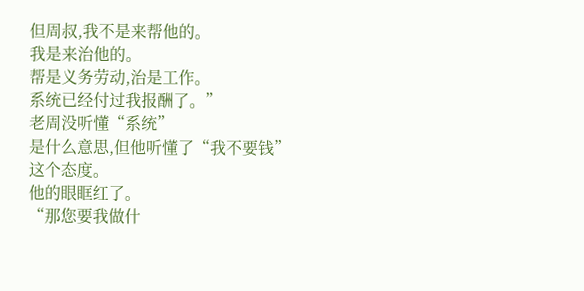但周叔,我不是来帮他的。
我是来治他的。
帮是义务劳动,治是工作。
系统已经付过我报酬了。”
老周没听懂“系统”
是什么意思,但他听懂了“我不要钱”
这个态度。
他的眼眶红了。
“那您要我做什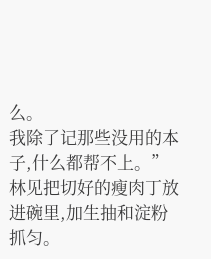么。
我除了记那些没用的本子,什么都帮不上。”
林见把切好的瘦肉丁放进碗里,加生抽和淀粉抓匀。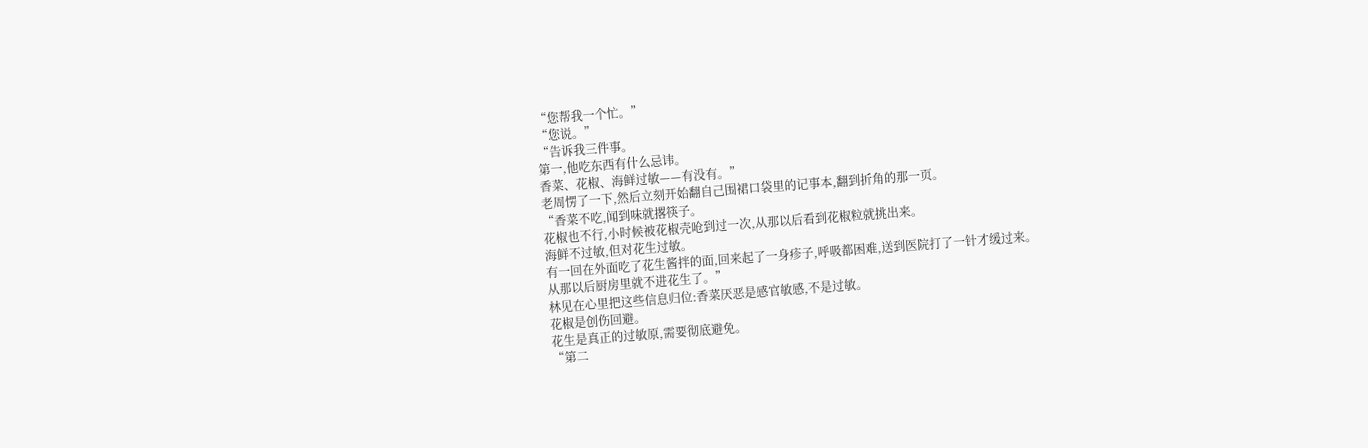“您帮我一个忙。”
“您说。”
“告诉我三件事。
第一,他吃东西有什么忌讳。
香菜、花椒、海鲜过敏——有没有。”
老周愣了一下,然后立刻开始翻自己围裙口袋里的记事本,翻到折角的那一页。
“香菜不吃,闻到味就撂筷子。
花椒也不行,小时候被花椒壳呛到过一次,从那以后看到花椒粒就挑出来。
海鲜不过敏,但对花生过敏。
有一回在外面吃了花生酱拌的面,回来起了一身疹子,呼吸都困难,送到医院打了一针才缓过来。
从那以后厨房里就不进花生了。”
林见在心里把这些信息归位:香菜厌恶是感官敏感,不是过敏。
花椒是创伤回避。
花生是真正的过敏原,需要彻底避免。
“第二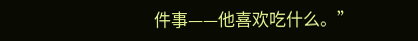件事——他喜欢吃什么。”